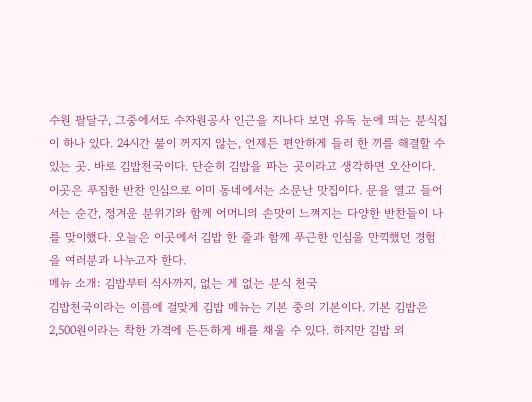수원 팔달구, 그중에서도 수자원공사 인근을 지나다 보면 유독 눈에 띄는 분식집이 하나 있다. 24시간 불이 꺼지지 않는, 언제든 편안하게 들러 한 끼를 해결할 수 있는 곳. 바로 김밥천국이다. 단순히 김밥을 파는 곳이라고 생각하면 오산이다. 이곳은 푸짐한 반찬 인심으로 이미 동네에서는 소문난 맛집이다. 문을 열고 들어서는 순간, 정겨운 분위기와 함께 어머니의 손맛이 느껴지는 다양한 반찬들이 나를 맞이했다. 오늘은 이곳에서 김밥 한 줄과 함께 푸근한 인심을 만끽했던 경험을 여러분과 나누고자 한다.
메뉴 소개: 김밥부터 식사까지, 없는 게 없는 분식 천국
김밥천국이라는 이름에 걸맞게 김밥 메뉴는 기본 중의 기본이다. 기본 김밥은 2,500원이라는 착한 가격에 든든하게 배를 채울 수 있다. 하지만 김밥 외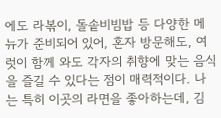에도 라볶이, 돌솥비빔밥 등 다양한 메뉴가 준비되어 있어, 혼자 방문해도, 여럿이 함께 와도 각자의 취향에 맞는 음식을 즐길 수 있다는 점이 매력적이다. 나는 특히 이곳의 라면을 좋아하는데, 김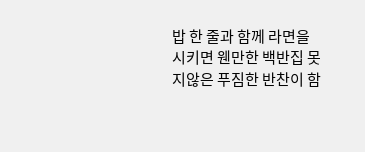밥 한 줄과 함께 라면을 시키면 웬만한 백반집 못지않은 푸짐한 반찬이 함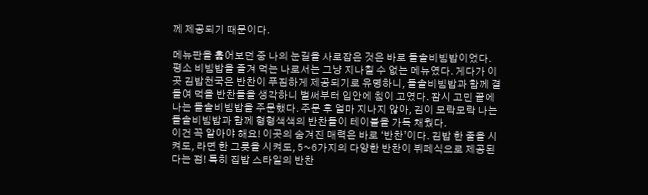께 제공되기 때문이다.

메뉴판을 훑어보던 중 나의 눈길을 사로잡은 것은 바로 돌솥비빔밥이었다. 평소 비빔밥을 즐겨 먹는 나로서는 그냥 지나칠 수 없는 메뉴였다. 게다가 이곳 김밥천국은 반찬이 푸짐하게 제공되기로 유명하니, 돌솥비빔밥과 함께 곁들여 먹을 반찬들을 생각하니 벌써부터 입안에 침이 고였다. 잠시 고민 끝에 나는 돌솥비빔밥을 주문했다. 주문 후 얼마 지나지 않아, 김이 모락모락 나는 돌솥비빔밥과 함께 형형색색의 반찬들이 테이블을 가득 채웠다.
이건 꼭 알아야 해요! 이곳의 숨겨진 매력은 바로 ‘반찬’이다. 김밥 한 줄을 시켜도, 라면 한 그릇을 시켜도, 5~6가지의 다양한 반찬이 뷔페식으로 제공된다는 점! 특히 집밥 스타일의 반찬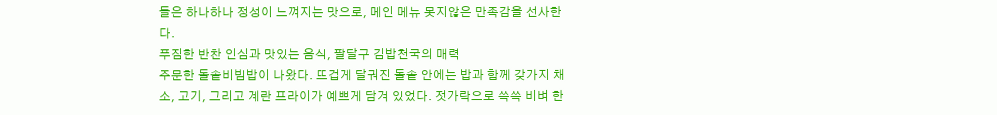들은 하나하나 정성이 느껴지는 맛으로, 메인 메뉴 못지않은 만족감을 선사한다.
푸짐한 반찬 인심과 맛있는 음식, 팔달구 김밥천국의 매력
주문한 돌솥비빔밥이 나왔다. 뜨겁게 달궈진 돌솥 안에는 밥과 함께 갖가지 채소, 고기, 그리고 계란 프라이가 예쁘게 담겨 있었다. 젓가락으로 쓱쓱 비벼 한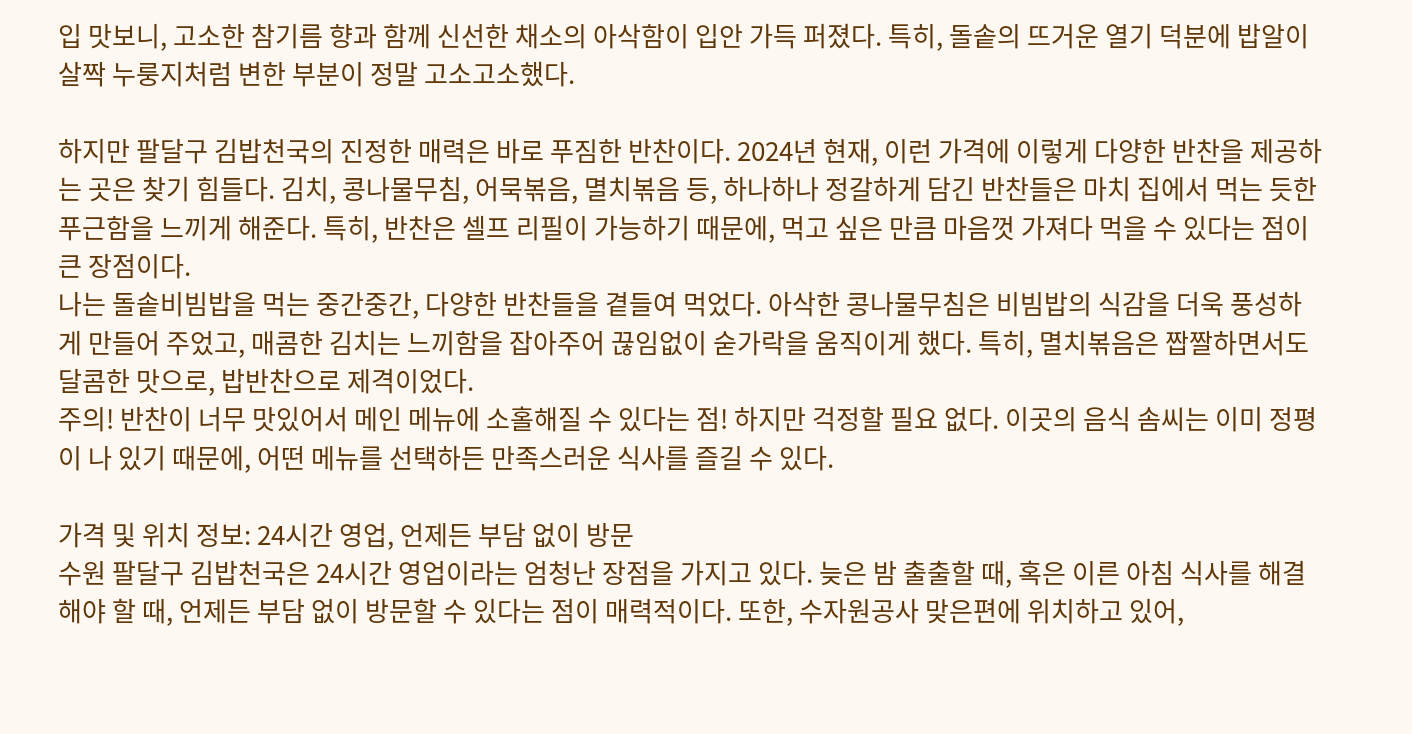입 맛보니, 고소한 참기름 향과 함께 신선한 채소의 아삭함이 입안 가득 퍼졌다. 특히, 돌솥의 뜨거운 열기 덕분에 밥알이 살짝 누룽지처럼 변한 부분이 정말 고소고소했다.

하지만 팔달구 김밥천국의 진정한 매력은 바로 푸짐한 반찬이다. 2024년 현재, 이런 가격에 이렇게 다양한 반찬을 제공하는 곳은 찾기 힘들다. 김치, 콩나물무침, 어묵볶음, 멸치볶음 등, 하나하나 정갈하게 담긴 반찬들은 마치 집에서 먹는 듯한 푸근함을 느끼게 해준다. 특히, 반찬은 셀프 리필이 가능하기 때문에, 먹고 싶은 만큼 마음껏 가져다 먹을 수 있다는 점이 큰 장점이다.
나는 돌솥비빔밥을 먹는 중간중간, 다양한 반찬들을 곁들여 먹었다. 아삭한 콩나물무침은 비빔밥의 식감을 더욱 풍성하게 만들어 주었고, 매콤한 김치는 느끼함을 잡아주어 끊임없이 숟가락을 움직이게 했다. 특히, 멸치볶음은 짭짤하면서도 달콤한 맛으로, 밥반찬으로 제격이었다.
주의! 반찬이 너무 맛있어서 메인 메뉴에 소홀해질 수 있다는 점! 하지만 걱정할 필요 없다. 이곳의 음식 솜씨는 이미 정평이 나 있기 때문에, 어떤 메뉴를 선택하든 만족스러운 식사를 즐길 수 있다.

가격 및 위치 정보: 24시간 영업, 언제든 부담 없이 방문
수원 팔달구 김밥천국은 24시간 영업이라는 엄청난 장점을 가지고 있다. 늦은 밤 출출할 때, 혹은 이른 아침 식사를 해결해야 할 때, 언제든 부담 없이 방문할 수 있다는 점이 매력적이다. 또한, 수자원공사 맞은편에 위치하고 있어,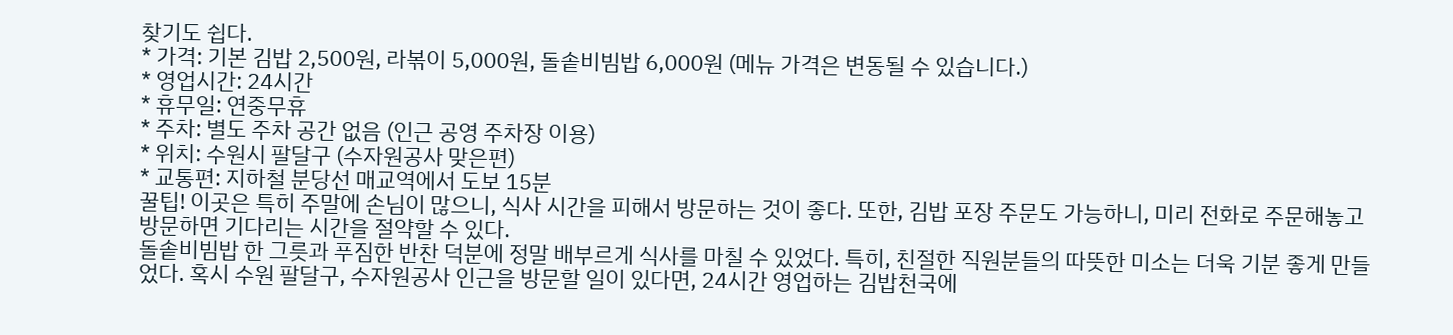찾기도 쉽다.
* 가격: 기본 김밥 2,500원, 라볶이 5,000원, 돌솥비빔밥 6,000원 (메뉴 가격은 변동될 수 있습니다.)
* 영업시간: 24시간
* 휴무일: 연중무휴
* 주차: 별도 주차 공간 없음 (인근 공영 주차장 이용)
* 위치: 수원시 팔달구 (수자원공사 맞은편)
* 교통편: 지하철 분당선 매교역에서 도보 15분
꿀팁! 이곳은 특히 주말에 손님이 많으니, 식사 시간을 피해서 방문하는 것이 좋다. 또한, 김밥 포장 주문도 가능하니, 미리 전화로 주문해놓고 방문하면 기다리는 시간을 절약할 수 있다.
돌솥비빔밥 한 그릇과 푸짐한 반찬 덕분에 정말 배부르게 식사를 마칠 수 있었다. 특히, 친절한 직원분들의 따뜻한 미소는 더욱 기분 좋게 만들었다. 혹시 수원 팔달구, 수자원공사 인근을 방문할 일이 있다면, 24시간 영업하는 김밥천국에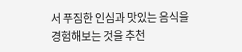서 푸짐한 인심과 맛있는 음식을 경험해보는 것을 추천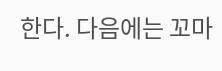한다. 다음에는 꼬마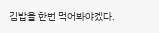김밥을 한번 먹어봐야겠다.